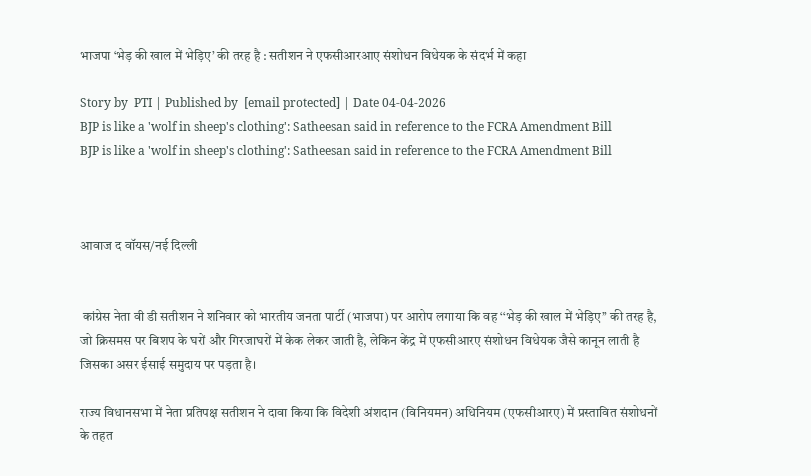भाजपा ‘भेड़ की खाल में भेड़िए’ की तरह है : सतीशन ने एफसीआरआए संशोधन विधेयक के संदर्भ में कहा

Story by  PTI | Published by  [email protected] | Date 04-04-2026
BJP is like a 'wolf in sheep's clothing': Satheesan said in reference to the FCRA Amendment Bill
BJP is like a 'wolf in sheep's clothing': Satheesan said in reference to the FCRA Amendment Bill



आवाज द वॉयस/नई दिल्ली


 कांग्रेस नेता वी डी सतीशन ने शनिवार को भारतीय जनता पार्टी (भाजपा) पर आरोप लगाया कि वह ‘‘भेड़ की खाल में भेड़िए’’ की तरह है, जो क्रिसमस पर बिशप के घरों और गिरजाघरों में केक लेकर जाती है, लेकिन केंद्र में एफसीआरए संशोधन विधेयक जैसे कानून लाती है जिसका असर ईसाई समुदाय पर पड़ता है।

राज्य विधानसभा में नेता प्रतिपक्ष सतीशन ने दावा किया कि विदेशी अंशदान (विनियमन) अधिनियम (एफसीआरए) में प्रस्तावित संशोधनों के तहत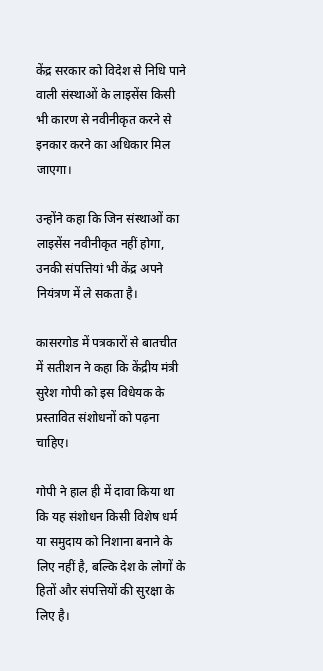केंद्र सरकार को विदेश से निधि पाने वाली संस्थाओं के लाइसेंस किसी भी कारण से नवीनीकृत करने से इनकार करने का अधिकार मिल जाएगा।

उन्होंने कहा कि जिन संस्थाओं का लाइसेंस नवीनीकृत नहीं होगा, उनकी संपत्तियां भी केंद्र अपने नियंत्रण में ले सकता है।

कासरगोड में पत्रकारों से बातचीत में सतीशन ने कहा कि केंद्रीय मंत्री सुरेश गोपी को इस विधेयक के प्रस्तावित संशोधनों को पढ़ना चाहिए।

गोपी ने हाल ही में दावा किया था कि यह संशोधन किसी विशेष धर्म या समुदाय को निशाना बनाने के लिए नहीं है, बल्कि देश के लोगों के हितों और संपत्तियों की सुरक्षा के लिए है।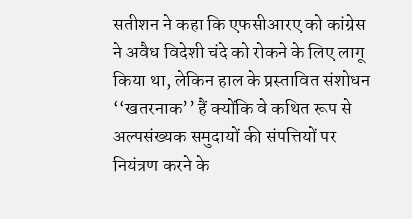सतीशन ने कहा कि एफसीआरए को कांग्रेस ने अवैध विदेशी चंदे को रोकने के लिए लागू किया था, लेकिन हाल के प्रस्तावित संशोधन ‘‘खतरनाक’’ हैं क्योंकि वे कथित रूप से अल्पसंख्यक समुदायों की संपत्तियों पर नियंत्रण करने के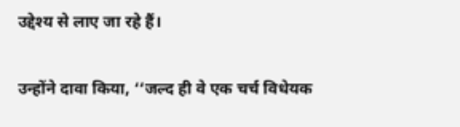उद्देश्य से लाए जा रहे हैं।

उन्होंने दावा किया, ‘‘जल्द ही वे एक चर्च विधेयक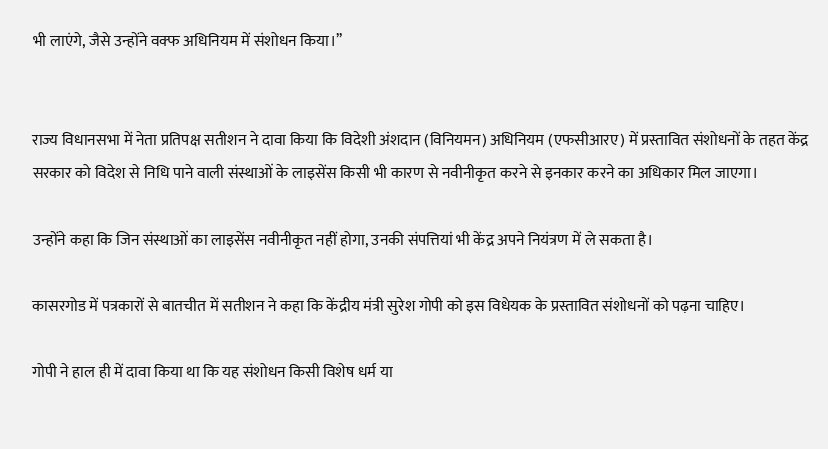भी लाएंगे, जैसे उन्होंने वक्फ अधिनियम में संशोधन किया।’’


राज्य विधानसभा में नेता प्रतिपक्ष सतीशन ने दावा किया कि विदेशी अंशदान (विनियमन) अधिनियम (एफसीआरए) में प्रस्तावित संशोधनों के तहत केंद्र सरकार को विदेश से निधि पाने वाली संस्थाओं के लाइसेंस किसी भी कारण से नवीनीकृत करने से इनकार करने का अधिकार मिल जाएगा।

उन्होंने कहा कि जिन संस्थाओं का लाइसेंस नवीनीकृत नहीं होगा, उनकी संपत्तियां भी केंद्र अपने नियंत्रण में ले सकता है।

कासरगोड में पत्रकारों से बातचीत में सतीशन ने कहा कि केंद्रीय मंत्री सुरेश गोपी को इस विधेयक के प्रस्तावित संशोधनों को पढ़ना चाहिए।

गोपी ने हाल ही में दावा किया था कि यह संशोधन किसी विशेष धर्म या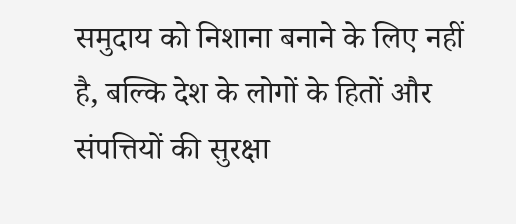समुदाय को निशाना बनाने के लिए नहीं है, बल्कि देश के लोगों के हितों और संपत्तियों की सुरक्षा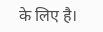के लिए है।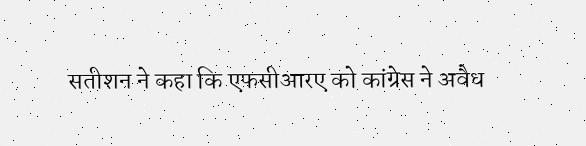सतीशन ने कहा कि एफसीआरए को कांग्रेस ने अवैध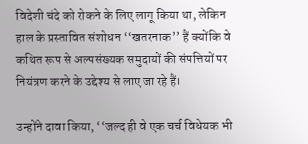विदेशी चंदे को रोकने के लिए लागू किया था, लेकिन हाल के प्रस्तावित संशोधन ‘‘खतरनाक’’ हैं क्योंकि वे कथित रूप से अल्पसंख्यक समुदायों की संपत्तियों पर नियंत्रण करने के उद्देश्य से लाए जा रहे हैं।

उन्होंने दावा किया, ‘‘जल्द ही वे एक चर्च विधेयक भी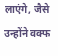लाएंगे, जैसे उन्होंने वक्फ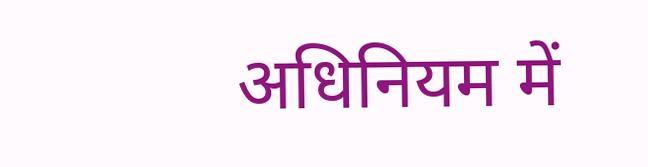अधिनियम में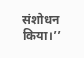संशोधन किया।’’